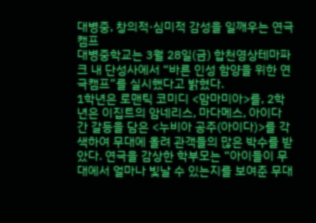대병중, 창의적·심미적 감성을 일깨우는 연극캠프
대병중학교는 3월 28일(금) 합천영상테마파크 내 단성사에서 “바른 인성 함양을 위한 연극캠프”를 실시했다고 밝혔다.
1학년은 로맨틱 코미디 <맘마미아>를, 2학년은 이집트의 암네리스, 마다메스, 아이다 간 갈등을 담은 <누비아 공주(아이다)>를 각색하여 무대에 올려 관객들의 많은 박수를 받았다. 연극을 감상한 학부모는 “아이들이 무대에서 얼마나 빛날 수 있는지를 보여준 무대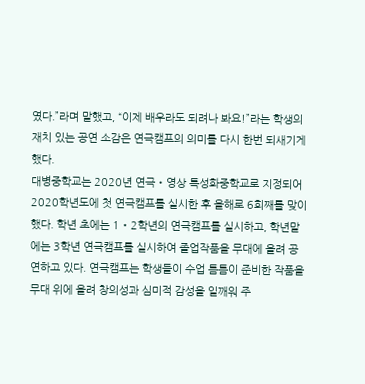였다.”라며 말했고, “이제 배우라도 되려나 봐요!”라는 학생의 재치 있는 공연 소감은 연극캠프의 의미를 다시 한번 되새기게 했다.
대병중학교는 2020년 연극‧영상 특성화중학교로 지정되어 2020학년도에 첫 연극캠프를 실시한 후 올해로 6회째를 맞이했다. 학년 초에는 1‧2학년의 연극캠프를 실시하고, 학년말에는 3학년 연극캠프를 실시하여 졸업작품을 무대에 올려 공연하고 있다. 연극캠프는 학생들이 수업 틈틈이 준비한 작품을 무대 위에 올려 창의성과 심미적 감성을 일깨워 주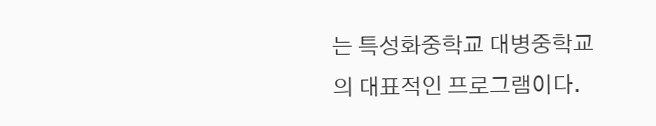는 특성화중학교 대병중학교의 대표적인 프로그램이다.